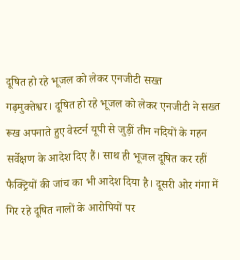दूषित हो रहे भूजल को लेकर एनजीटी सख्त
गढ़मुक्तेश्वर। दूषित हो रहे भूजल को लेकर एनजीटी ने सख्त रूख अपनाते हुए वेस्टर्न यूपी से जुड़ीं तीन नदियों के गहन सर्वेक्षण के आदेश दिए हैं। साथ ही भूजल दूषित कर रहीं फैक्ट्रियों की जांच का भी आदेश दिया है। दूसरी ओर गंगा में गिर रहे दूषित नालों के आरोपियों पर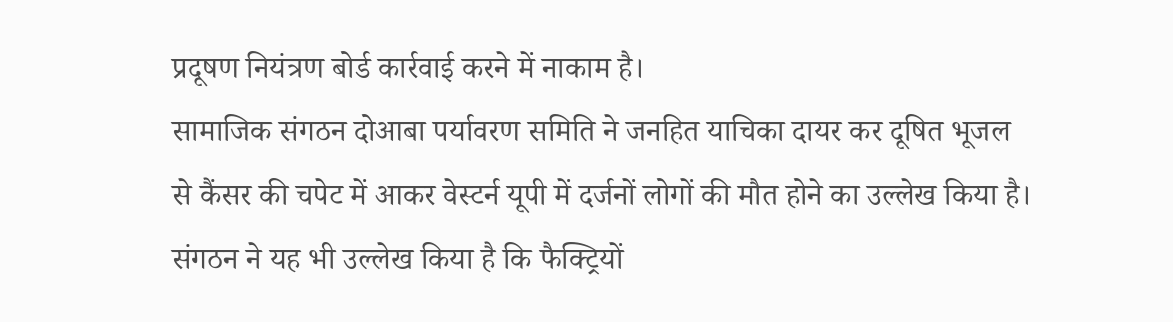प्रदूषण नियंत्रण बोर्ड कार्रवाई करने में नाकाम है।
सामाजिक संगठन दोआबा पर्यावरण समिति ने जनहित याचिका दायर कर दूषित भूजल से कैंसर की चपेट में आकर वेस्टर्न यूपी में दर्जनों लोगों की मौत होने का उल्लेख किया है। संगठन ने यह भी उल्लेख किया है कि फैक्ट्रियों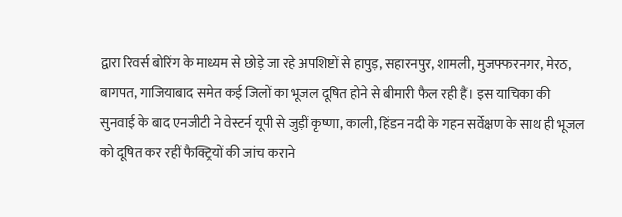द्वारा रिवर्स बोरिंग के माध्यम से छोड़े जा रहे अपशिष्टों से हापुड़, सहारनपुर, शामली, मुजफ्फरनगर, मेरठ, बागपत, गाजियाबाद समेत कई जिलों का भूजल दूषित होने से बीमारी फैल रही हैं। इस याचिका की सुनवाई के बाद एनजीटी ने वेस्टर्न यूपी से जुड़ीं कृष्णा, काली, हिंडन नदी के गहन सर्वेक्षण के साथ ही भूजल को दूषित कर रहीं फैक्ट्रियों की जांच कराने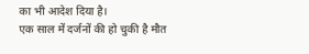का भी आदेश दिया है।
एक साल में दर्जनों की हो चुकी है मौत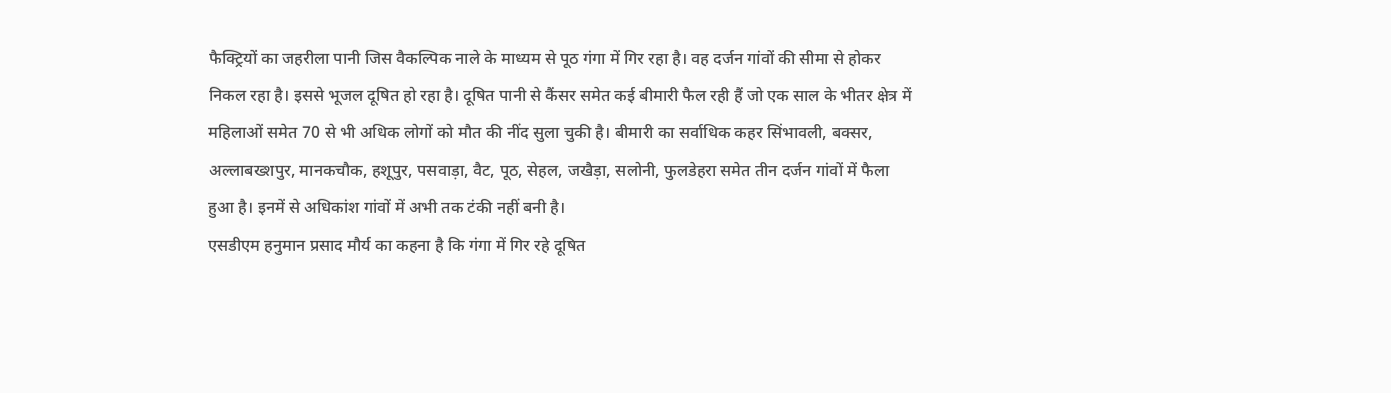फैक्ट्रियों का जहरीला पानी जिस वैकल्पिक नाले के माध्यम से पूठ गंगा में गिर रहा है। वह दर्जन गांवों की सीमा से होकर निकल रहा है। इससे भूजल दूषित हो रहा है। दूषित पानी से कैंसर समेत कई बीमारी फैल रही हैं जो एक साल के भीतर क्षेत्र में महिलाओं समेत 70 से भी अधिक लोगों को मौत की नींद सुला चुकी है। बीमारी का सर्वाधिक कहर सिंभावली, बक्सर, अल्लाबख्शपुर, मानकचौक, हशूपुर, पसवाड़ा, वैट, पूठ, सेहल, जखैड़ा, सलोनी, फुलडेहरा समेत तीन दर्जन गांवों में फैला हुआ है। इनमें से अधिकांश गांवों में अभी तक टंकी नहीं बनी है।
एसडीएम हनुमान प्रसाद मौर्य का कहना है कि गंगा में गिर रहे दूषित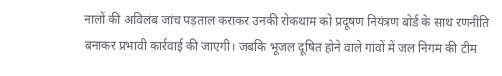नालों की अविलंब जांच पड़ताल कराकर उनकी रोकथाम को प्रदूषण नियंत्रण बोर्ड के साथ रणनीति बनाकर प्रभावी कार्रवाई की जाएगी। जबकि भूजल दूषित होने वाले गांवों में जल निगम की टीम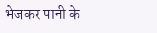भेजकर पानी के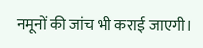नमूनों की जांच भी कराई जाएगी।